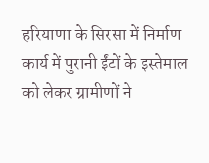हरियाणा के सिरसा में निर्माण कार्य में पुरानी ईंटों के इस्तेमाल को लेकर ग्रामीणों ने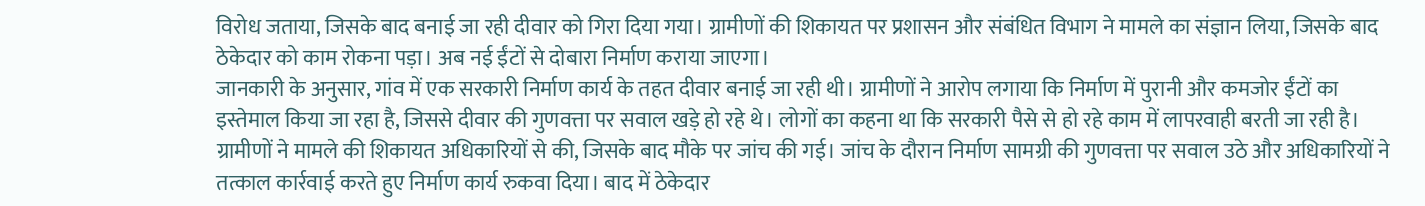विरोध जताया, जिसके बाद बनाई जा रही दीवार को गिरा दिया गया। ग्रामीणों की शिकायत पर प्रशासन और संबंधित विभाग ने मामले का संज्ञान लिया, जिसके बाद ठेकेदार को काम रोकना पड़ा। अब नई ईंटों से दोबारा निर्माण कराया जाएगा।
जानकारी के अनुसार, गांव में एक सरकारी निर्माण कार्य के तहत दीवार बनाई जा रही थी। ग्रामीणों ने आरोप लगाया कि निर्माण में पुरानी और कमजोर ईंटों का इस्तेमाल किया जा रहा है, जिससे दीवार की गुणवत्ता पर सवाल खड़े हो रहे थे। लोगों का कहना था कि सरकारी पैसे से हो रहे काम में लापरवाही बरती जा रही है।
ग्रामीणों ने मामले की शिकायत अधिकारियों से की, जिसके बाद मौके पर जांच की गई। जांच के दौरान निर्माण सामग्री की गुणवत्ता पर सवाल उठे और अधिकारियों ने तत्काल कार्रवाई करते हुए निर्माण कार्य रुकवा दिया। बाद में ठेकेदार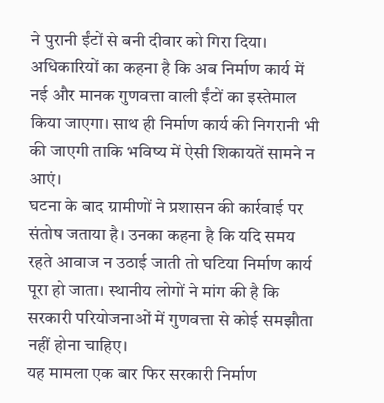ने पुरानी ईंटों से बनी दीवार को गिरा दिया।
अधिकारियों का कहना है कि अब निर्माण कार्य में नई और मानक गुणवत्ता वाली ईंटों का इस्तेमाल किया जाएगा। साथ ही निर्माण कार्य की निगरानी भी की जाएगी ताकि भविष्य में ऐसी शिकायतें सामने न आएं।
घटना के बाद ग्रामीणों ने प्रशासन की कार्रवाई पर संतोष जताया है। उनका कहना है कि यदि समय रहते आवाज न उठाई जाती तो घटिया निर्माण कार्य पूरा हो जाता। स्थानीय लोगों ने मांग की है कि सरकारी परियोजनाओं में गुणवत्ता से कोई समझौता नहीं होना चाहिए।
यह मामला एक बार फिर सरकारी निर्माण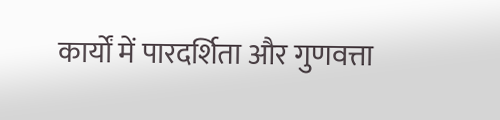कार्यों में पारदर्शिता और गुणवत्ता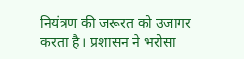नियंत्रण की जरूरत को उजागर करता है। प्रशासन ने भरोसा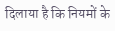दिलाया है कि नियमों के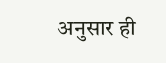अनुसार ही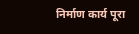निर्माण कार्य पूरा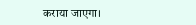कराया जाएगा।